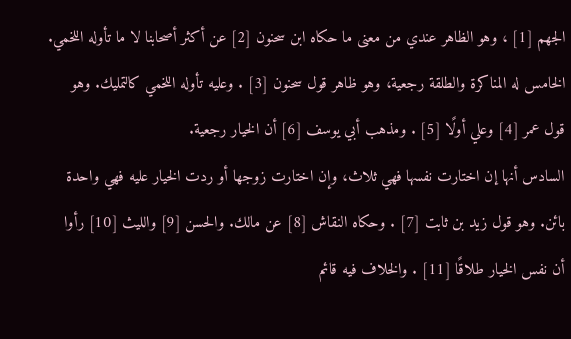الجهم [1] ، وهو الظاهر عندي من معنى ما حكاه ابن سحنون [2] عن أكثر أصحابنا لا ما تأوله اللخمي.
الخامس له المناكرة والطلقة رجعية، وهو ظاهر قول سحنون [3] . وعليه تأوله اللخمي كالتمليك. وهو قول عمر [4] وعلي أولًا [5] . ومذهب أبي يوسف [6] أن الخيار رجعية.
السادس أنها إن اختارت نفسها فهي ثلاث، وإن اختارت زوجها أو ردت الخيار عليه فهي واحدة بائن. وهو قول زيد بن ثابت [7] . وحكاه النقاش [8] عن مالك. والحسن [9] والليث [10] رأوا أن نفس الخيار طلاقًا [11] . والخلاف فيه قائم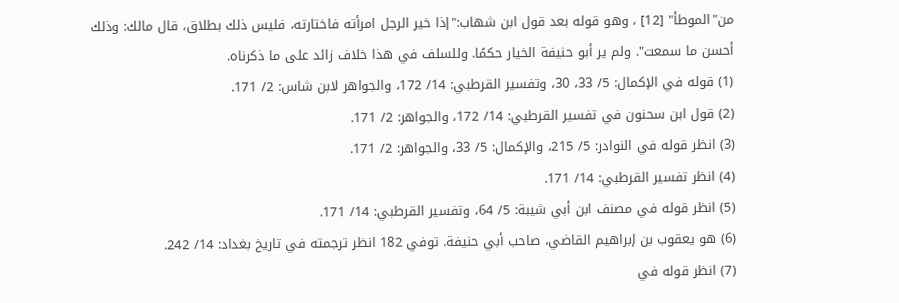من"الموطأ" [12] ، وهو قوله بعد قول ابن شهاب:"إذا خير الرجل امرأته فاختارته، فليس ذلك بطلاق، قال مالك: وذلك أحسن ما سمعت". ولم ير أبو حنيفة الخيار حكمًا. وللسلف في هذا خلاف زائد على ما ذكرناه.
(1) قوله في الإكمال: 5/ 33، 30، وتفسير القرطبي: 14/ 172، والجواهر لابن شاس: 2/ 171.
(2) قول ابن سحنون في تفسير القرطبي: 14/ 172، والجواهر: 2/ 171.
(3) انظر قوله في النوادر: 5/ 215، والإكمال: 5/ 33، والجواهر: 2/ 171.
(4) انظر تفسير القرطبي: 14/ 171.
(5) انظر قوله في مصنف ابن أبي شيبة: 5/ 64، وتفسير القرطبي: 14/ 171.
(6) هو يعقوب بن إبراهيم القاضي، صاحب أبي حنيفة. توفي 182 انظر ترجمته في تاريخ بغداد: 14/ 242.
(7) انظر قوله في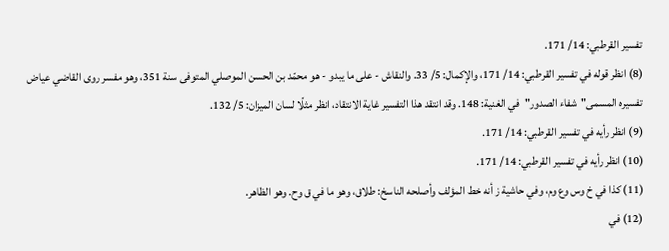تفسير القرطبي: 14/ 171.
(8) انظر قوله في تفسير القرطبي: 14/ 171، والإكمال: 5/ 33. والنقاش - على ما يبدو - هو محمّد بن الحسن الموصلي المتوفى سنة 351، وهو مفسر روى القاضي عياض تفسيره المسمى"شفاء الصدور"في الغنية: 148. وقد انتقد هذا التفسير غاية الانتقاد، انظر مثلًا لسان الميزان: 5/ 132.
(9) انظر رأيه في تفسير القرطبي: 14/ 171.
(10) انظر رأيه في تفسير القرطبي: 14/ 171.
(11) كذا في خ وس وع وم، وفي حاشية ز أنه خط المؤلف وأصلحه الناسخ: طلاق، وهو ما في ق وح. وهو الظاهر.
(12) في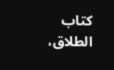كتاب الطلاق،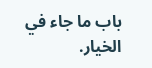باب ما جاء في الخيار.